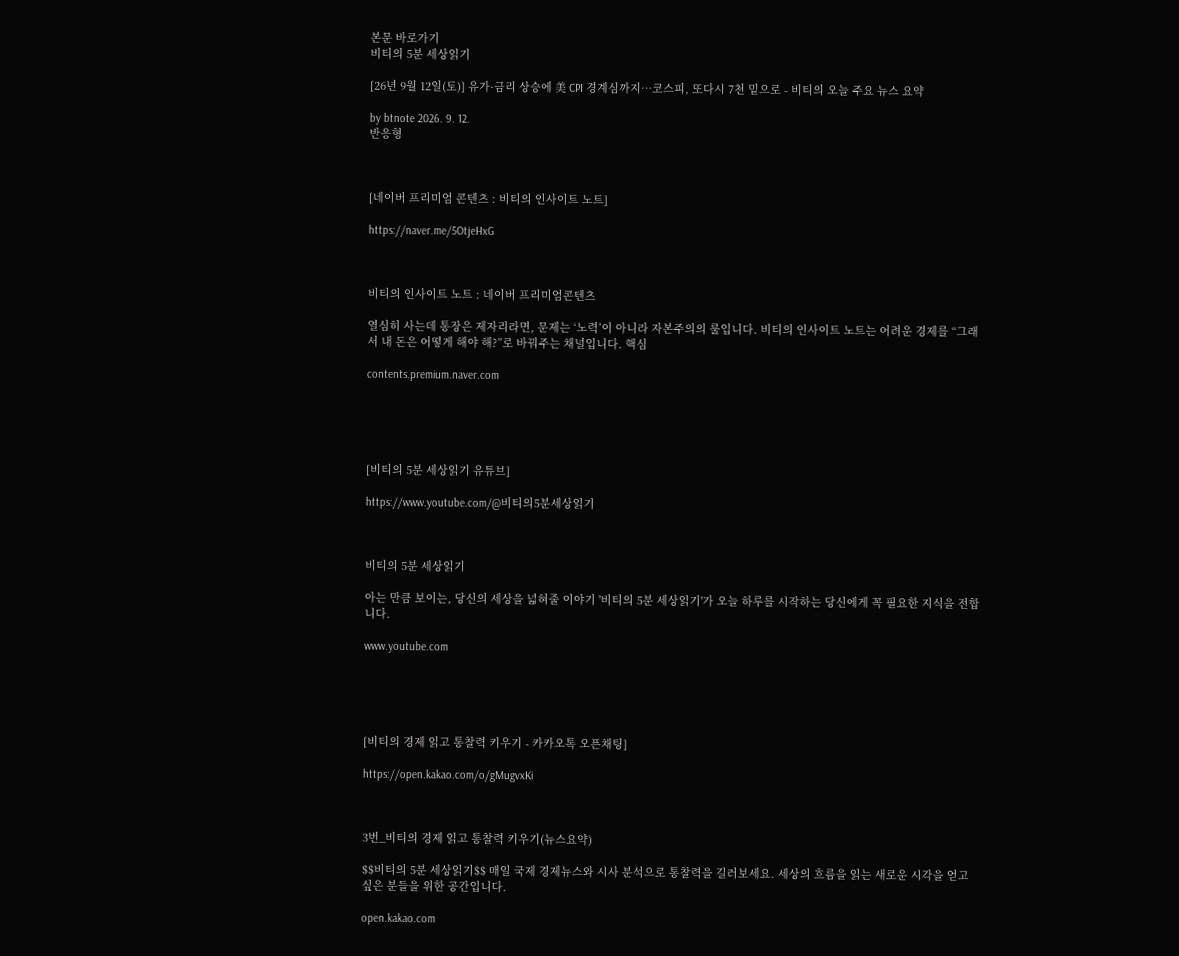본문 바로가기
비티의 5분 세상읽기

[26년 9월 12일(토)] 유가·금리 상승에 美 CPI 경계심까지…코스피, 또다시 7천 밑으로 - 비티의 오늘 주요 뉴스 요약

by btnote 2026. 9. 12.
반응형



[네이버 프리미엄 콘텐츠 : 비티의 인사이트 노트]

https://naver.me/5OtjeHxG



비티의 인사이트 노트 : 네이버 프리미엄콘텐츠

열심히 사는데 통장은 제자리라면, 문제는 ‘노력’이 아니라 자본주의의 룰입니다. 비티의 인사이트 노트는 어려운 경제를 “그래서 내 돈은 어떻게 해야 해?”로 바꿔주는 채널입니다. 핵심

contents.premium.naver.com





[비티의 5분 세상읽기 유튜브]

https://www.youtube.com/@비티의5분세상읽기



비티의 5분 세상읽기

아는 만큼 보이는, 당신의 세상을 넓혀줄 이야기 '비티의 5분 세상읽기'가 오늘 하루를 시작하는 당신에게 꼭 필요한 지식을 전합니다.

www.youtube.com





[비티의 경제 읽고 통찰력 키우기 - 카카오톡 오픈채팅]

https://open.kakao.com/o/gMugvxKi



3번_비티의 경제 읽고 통찰력 키우기(뉴스요약)

$$비티의 5분 세상읽기$$ 매일 국제 경제뉴스와 시사 분석으로 통찰력을 길러보세요. 세상의 흐름을 읽는 새로운 시각을 얻고 싶은 분들을 위한 공간입니다.

open.kakao.com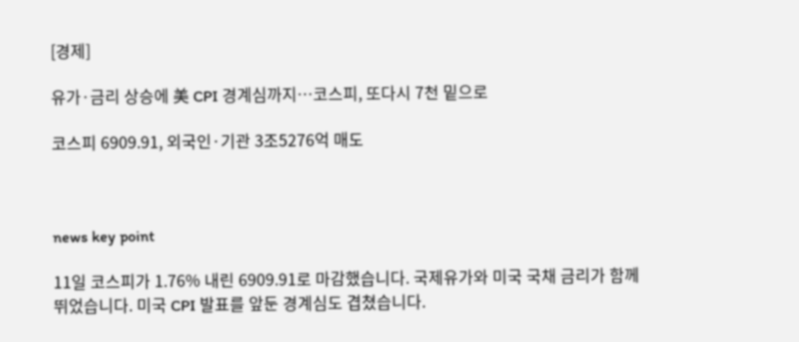[경제]

유가·금리 상승에 美 CPI 경계심까지…코스피, 또다시 7천 밑으로

코스피 6909.91, 외국인·기관 3조5276억 매도



news key point

11일 코스피가 1.76% 내린 6909.91로 마감했습니다. 국제유가와 미국 국채 금리가 함께 뛰었습니다. 미국 CPI 발표를 앞둔 경계심도 겹쳤습니다.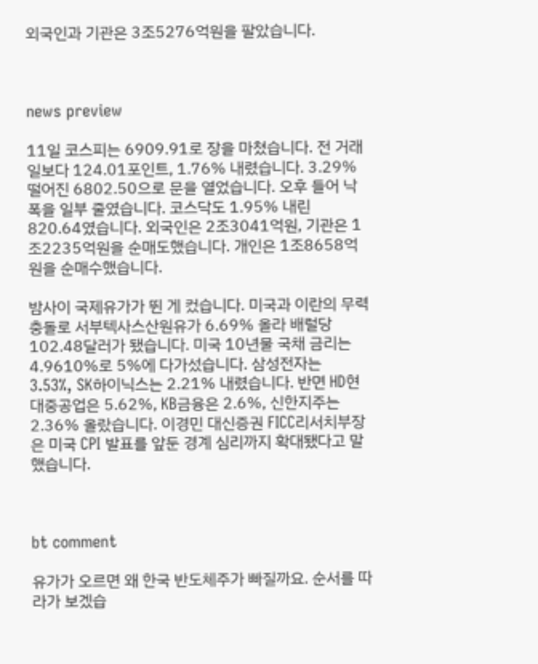외국인과 기관은 3조5276억원을 팔았습니다.



news preview

11일 코스피는 6909.91로 장을 마쳤습니다. 전 거래일보다 124.01포인트, 1.76% 내렸습니다. 3.29% 떨어진 6802.50으로 문을 열었습니다. 오후 들어 낙폭을 일부 줄였습니다. 코스닥도 1.95% 내린 820.64였습니다. 외국인은 2조3041억원, 기관은 1조2235억원을 순매도했습니다. 개인은 1조8658억원을 순매수했습니다.

밤사이 국제유가가 뛴 게 컸습니다. 미국과 이란의 무력 충돌로 서부텍사스산원유가 6.69% 올라 배럴당 102.48달러가 됐습니다. 미국 10년물 국채 금리는 4.9610%로 5%에 다가섰습니다. 삼성전자는 3.53%, SK하이닉스는 2.21% 내렸습니다. 반면 HD현대중공업은 5.62%, KB금융은 2.6%, 신한지주는 2.36% 올랐습니다. 이경민 대신증권 FICC리서치부장은 미국 CPI 발표를 앞둔 경계 심리까지 확대됐다고 말했습니다.



bt comment

유가가 오르면 왜 한국 반도체주가 빠질까요. 순서를 따라가 보겠습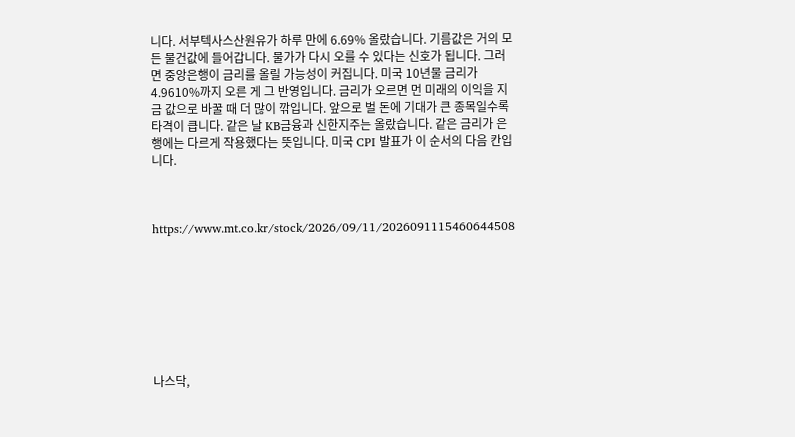니다. 서부텍사스산원유가 하루 만에 6.69% 올랐습니다. 기름값은 거의 모든 물건값에 들어갑니다. 물가가 다시 오를 수 있다는 신호가 됩니다. 그러면 중앙은행이 금리를 올릴 가능성이 커집니다. 미국 10년물 금리가 4.9610%까지 오른 게 그 반영입니다. 금리가 오르면 먼 미래의 이익을 지금 값으로 바꿀 때 더 많이 깎입니다. 앞으로 벌 돈에 기대가 큰 종목일수록 타격이 큽니다. 같은 날 KB금융과 신한지주는 올랐습니다. 같은 금리가 은행에는 다르게 작용했다는 뜻입니다. 미국 CPI 발표가 이 순서의 다음 칸입니다.



https://www.mt.co.kr/stock/2026/09/11/2026091115460644508








나스닥,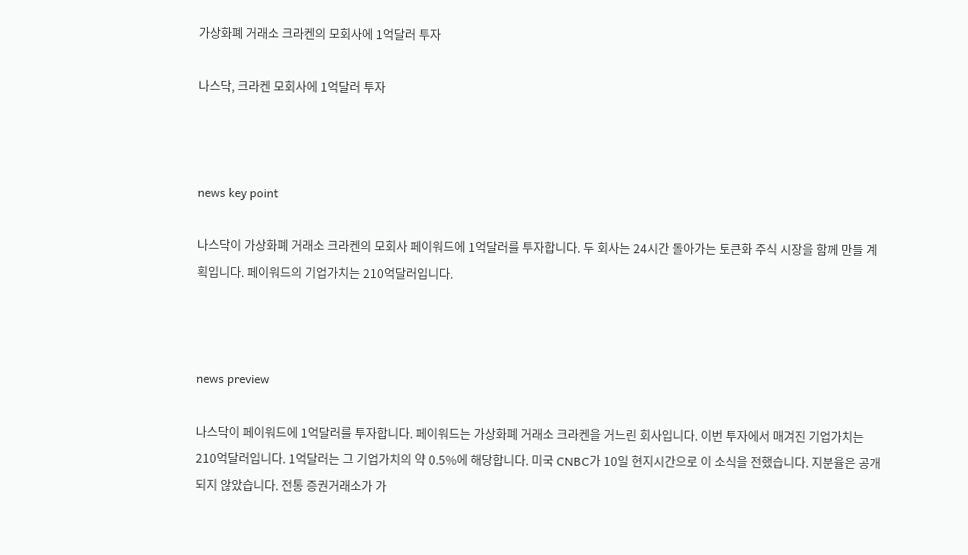가상화폐 거래소 크라켄의 모회사에 1억달러 투자

나스닥, 크라켄 모회사에 1억달러 투자



news key point

나스닥이 가상화폐 거래소 크라켄의 모회사 페이워드에 1억달러를 투자합니다. 두 회사는 24시간 돌아가는 토큰화 주식 시장을 함께 만들 계획입니다. 페이워드의 기업가치는 210억달러입니다.



news preview

나스닥이 페이워드에 1억달러를 투자합니다. 페이워드는 가상화폐 거래소 크라켄을 거느린 회사입니다. 이번 투자에서 매겨진 기업가치는 210억달러입니다. 1억달러는 그 기업가치의 약 0.5%에 해당합니다. 미국 CNBC가 10일 현지시간으로 이 소식을 전했습니다. 지분율은 공개되지 않았습니다. 전통 증권거래소가 가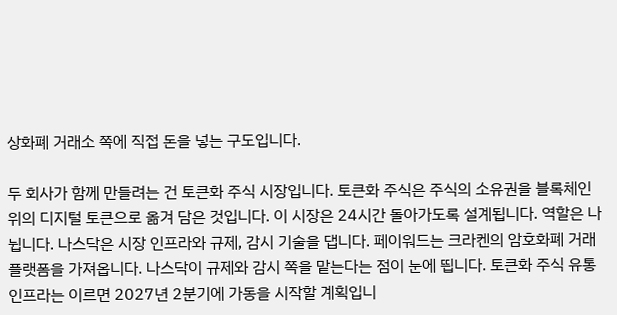상화폐 거래소 쪽에 직접 돈을 넣는 구도입니다.

두 회사가 함께 만들려는 건 토큰화 주식 시장입니다. 토큰화 주식은 주식의 소유권을 블록체인 위의 디지털 토큰으로 옮겨 담은 것입니다. 이 시장은 24시간 돌아가도록 설계됩니다. 역할은 나뉩니다. 나스닥은 시장 인프라와 규제, 감시 기술을 댑니다. 페이워드는 크라켄의 암호화폐 거래 플랫폼을 가져옵니다. 나스닥이 규제와 감시 쪽을 맡는다는 점이 눈에 띕니다. 토큰화 주식 유통 인프라는 이르면 2027년 2분기에 가동을 시작할 계획입니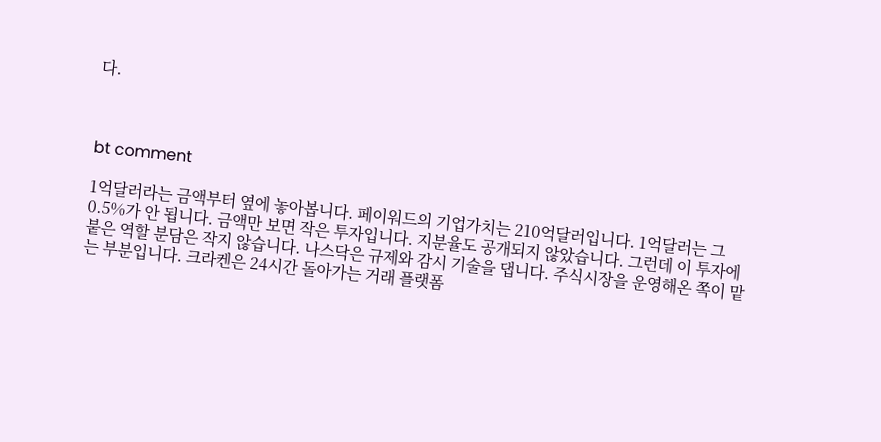다.



bt comment

1억달러라는 금액부터 옆에 놓아봅니다. 페이워드의 기업가치는 210억달러입니다. 1억달러는 그 0.5%가 안 됩니다. 금액만 보면 작은 투자입니다. 지분율도 공개되지 않았습니다. 그런데 이 투자에 붙은 역할 분담은 작지 않습니다. 나스닥은 규제와 감시 기술을 댑니다. 주식시장을 운영해온 쪽이 맡는 부분입니다. 크라켄은 24시간 돌아가는 거래 플랫폼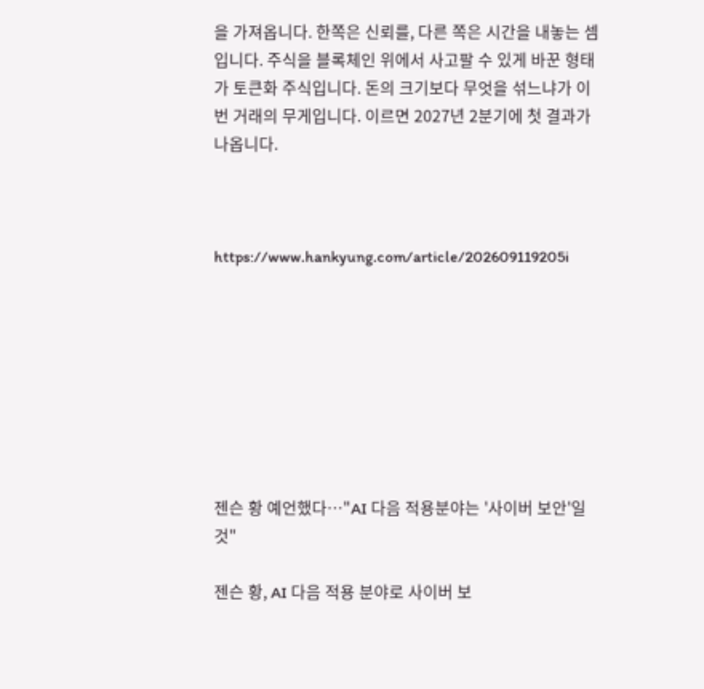을 가져옵니다. 한쪽은 신뢰를, 다른 쪽은 시간을 내놓는 셈입니다. 주식을 블록체인 위에서 사고팔 수 있게 바꾼 형태가 토큰화 주식입니다. 돈의 크기보다 무엇을 섞느냐가 이번 거래의 무게입니다. 이르면 2027년 2분기에 첫 결과가 나옵니다.



https://www.hankyung.com/article/202609119205i








젠슨 황 예언했다…"AI 다음 적용분야는 '사이버 보안'일 것"

젠슨 황, AI 다음 적용 분야로 사이버 보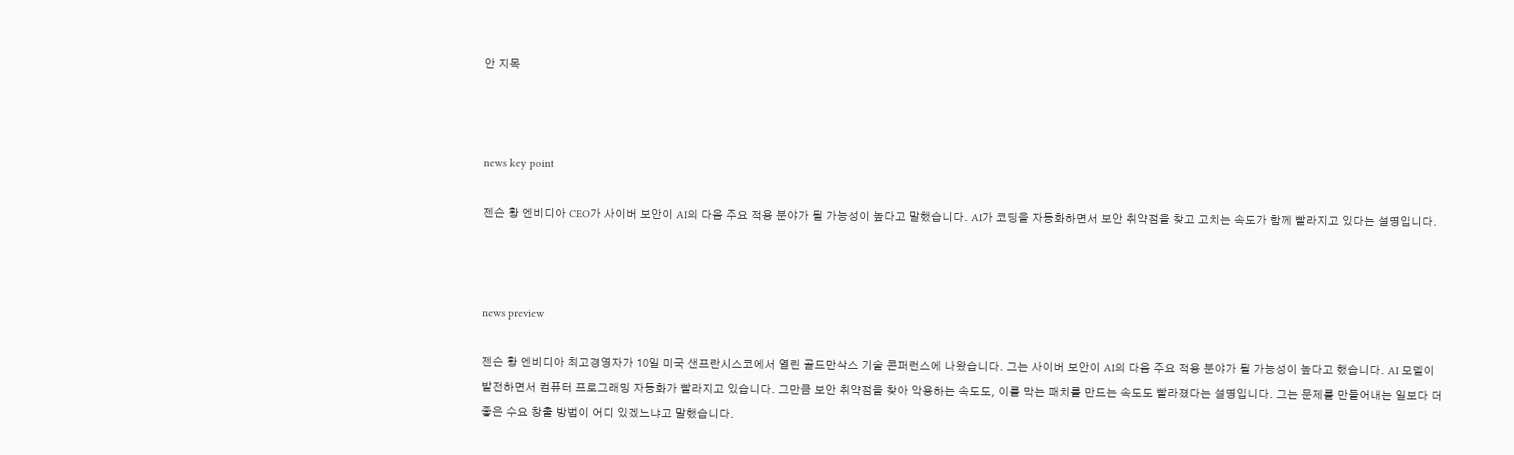안 지목



news key point

젠슨 황 엔비디아 CEO가 사이버 보안이 AI의 다음 주요 적용 분야가 될 가능성이 높다고 말했습니다. AI가 코딩을 자동화하면서 보안 취약점을 찾고 고치는 속도가 함께 빨라지고 있다는 설명입니다.



news preview

젠슨 황 엔비디아 최고경영자가 10일 미국 샌프란시스코에서 열린 골드만삭스 기술 콘퍼런스에 나왔습니다. 그는 사이버 보안이 AI의 다음 주요 적용 분야가 될 가능성이 높다고 했습니다. AI 모델이 발전하면서 컴퓨터 프로그래밍 자동화가 빨라지고 있습니다. 그만큼 보안 취약점을 찾아 악용하는 속도도, 이를 막는 패치를 만드는 속도도 빨라졌다는 설명입니다. 그는 문제를 만들어내는 일보다 더 좋은 수요 창출 방법이 어디 있겠느냐고 말했습니다.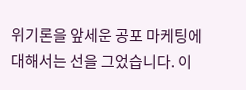위기론을 앞세운 공포 마케팅에 대해서는 선을 그었습니다. 이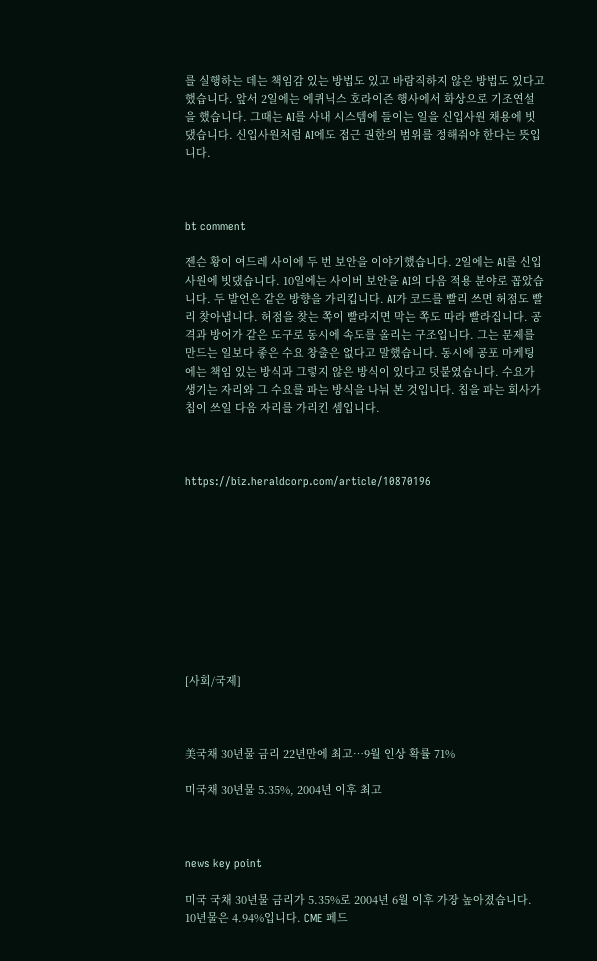를 실행하는 데는 책임감 있는 방법도 있고 바람직하지 않은 방법도 있다고 했습니다. 앞서 2일에는 에퀴닉스 호라이즌 행사에서 화상으로 기조연설을 했습니다. 그때는 AI를 사내 시스템에 들이는 일을 신입사원 채용에 빗댔습니다. 신입사원처럼 AI에도 접근 권한의 범위를 정해줘야 한다는 뜻입니다.



bt comment

젠슨 황이 여드레 사이에 두 번 보안을 이야기했습니다. 2일에는 AI를 신입사원에 빗댔습니다. 10일에는 사이버 보안을 AI의 다음 적용 분야로 꼽았습니다. 두 발언은 같은 방향을 가리킵니다. AI가 코드를 빨리 쓰면 허점도 빨리 찾아냅니다. 허점을 찾는 쪽이 빨라지면 막는 쪽도 따라 빨라집니다. 공격과 방어가 같은 도구로 동시에 속도를 올리는 구조입니다. 그는 문제를 만드는 일보다 좋은 수요 창출은 없다고 말했습니다. 동시에 공포 마케팅에는 책임 있는 방식과 그렇지 않은 방식이 있다고 덧붙였습니다. 수요가 생기는 자리와 그 수요를 파는 방식을 나눠 본 것입니다. 칩을 파는 회사가 칩이 쓰일 다음 자리를 가리킨 셈입니다.



https://biz.heraldcorp.com/article/10870196










[사회/국제]



美국채 30년물 금리 22년만에 최고…9월 인상 확률 71%

미국채 30년물 5.35%, 2004년 이후 최고



news key point

미국 국채 30년물 금리가 5.35%로 2004년 6월 이후 가장 높아졌습니다. 10년물은 4.94%입니다. CME 페드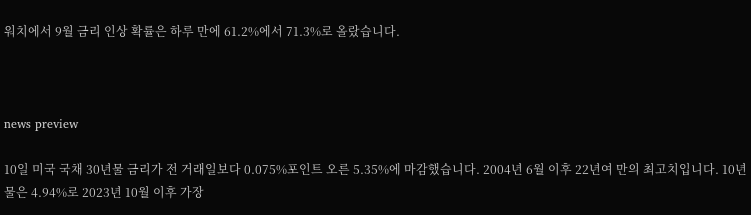워치에서 9월 금리 인상 확률은 하루 만에 61.2%에서 71.3%로 올랐습니다.



news preview

10일 미국 국채 30년물 금리가 전 거래일보다 0.075%포인트 오른 5.35%에 마감했습니다. 2004년 6월 이후 22년여 만의 최고치입니다. 10년물은 4.94%로 2023년 10월 이후 가장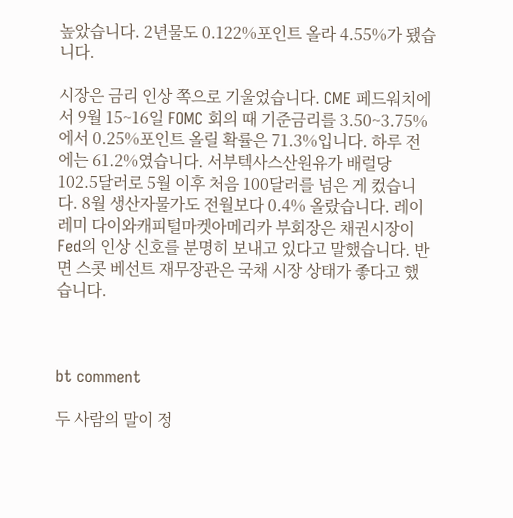높았습니다. 2년물도 0.122%포인트 올라 4.55%가 됐습니다.

시장은 금리 인상 쪽으로 기울었습니다. CME 페드워치에서 9월 15~16일 FOMC 회의 때 기준금리를 3.50~3.75%에서 0.25%포인트 올릴 확률은 71.3%입니다. 하루 전에는 61.2%였습니다. 서부텍사스산원유가 배럴당 102.5달러로 5월 이후 처음 100달러를 넘은 게 컸습니다. 8월 생산자물가도 전월보다 0.4% 올랐습니다. 레이 레미 다이와캐피털마켓아메리카 부회장은 채권시장이 Fed의 인상 신호를 분명히 보내고 있다고 말했습니다. 반면 스콧 베선트 재무장관은 국채 시장 상태가 좋다고 했습니다.



bt comment

두 사람의 말이 정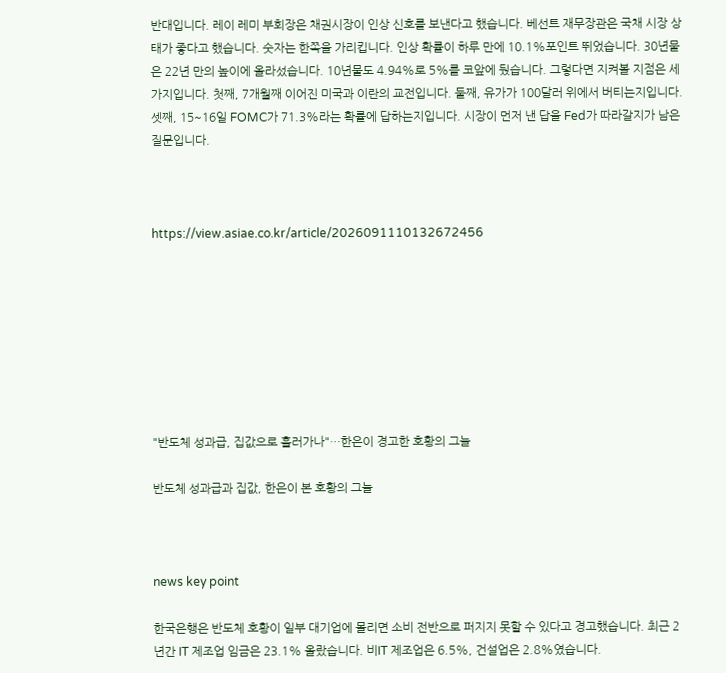반대입니다. 레이 레미 부회장은 채권시장이 인상 신호를 보낸다고 했습니다. 베선트 재무장관은 국채 시장 상태가 좋다고 했습니다. 숫자는 한쪽을 가리킵니다. 인상 확률이 하루 만에 10.1%포인트 뛰었습니다. 30년물은 22년 만의 높이에 올라섰습니다. 10년물도 4.94%로 5%를 코앞에 뒀습니다. 그렇다면 지켜볼 지점은 세 가지입니다. 첫째, 7개월째 이어진 미국과 이란의 교전입니다. 둘째, 유가가 100달러 위에서 버티는지입니다. 셋째, 15~16일 FOMC가 71.3%라는 확률에 답하는지입니다. 시장이 먼저 낸 답을 Fed가 따라갈지가 남은 질문입니다.



https://view.asiae.co.kr/article/2026091110132672456








"반도체 성과급, 집값으로 흘러가나"…한은이 경고한 호황의 그늘

반도체 성과급과 집값, 한은이 본 호황의 그늘



news key point

한국은행은 반도체 호황이 일부 대기업에 몰리면 소비 전반으로 퍼지지 못할 수 있다고 경고했습니다. 최근 2년간 IT 제조업 임금은 23.1% 올랐습니다. 비IT 제조업은 6.5%, 건설업은 2.8%였습니다.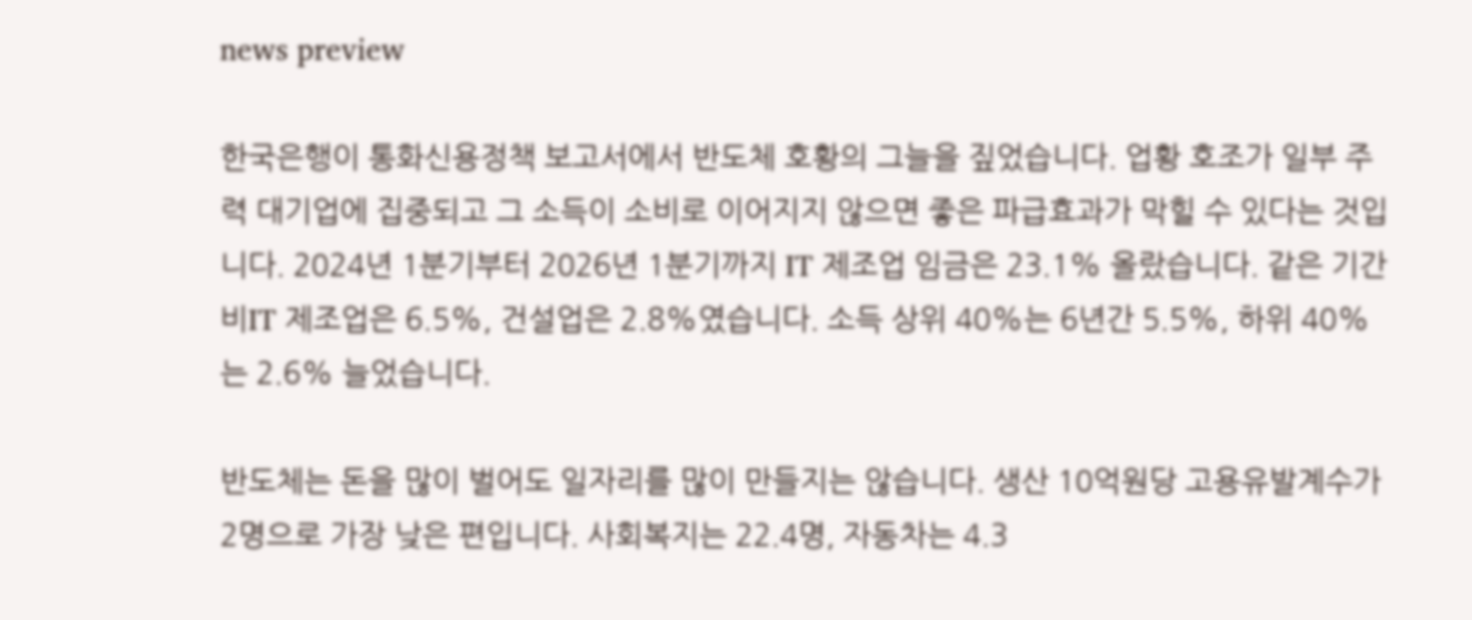news preview

한국은행이 통화신용정책 보고서에서 반도체 호황의 그늘을 짚었습니다. 업황 호조가 일부 주력 대기업에 집중되고 그 소득이 소비로 이어지지 않으면 좋은 파급효과가 막힐 수 있다는 것입니다. 2024년 1분기부터 2026년 1분기까지 IT 제조업 임금은 23.1% 올랐습니다. 같은 기간 비IT 제조업은 6.5%, 건설업은 2.8%였습니다. 소득 상위 40%는 6년간 5.5%, 하위 40%는 2.6% 늘었습니다.

반도체는 돈을 많이 벌어도 일자리를 많이 만들지는 않습니다. 생산 10억원당 고용유발계수가 2명으로 가장 낮은 편입니다. 사회복지는 22.4명, 자동차는 4.3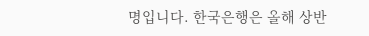명입니다. 한국은행은 올해 상반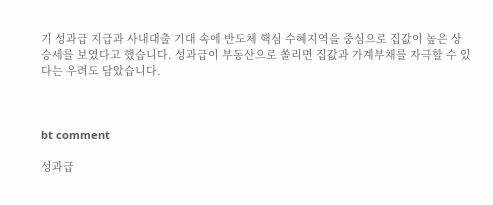기 성과급 지급과 사내대출 기대 속에 반도체 핵심 수혜지역을 중심으로 집값이 높은 상승세를 보였다고 했습니다. 성과급이 부동산으로 쏠리면 집값과 가계부채를 자극할 수 있다는 우려도 담았습니다.



bt comment

성과급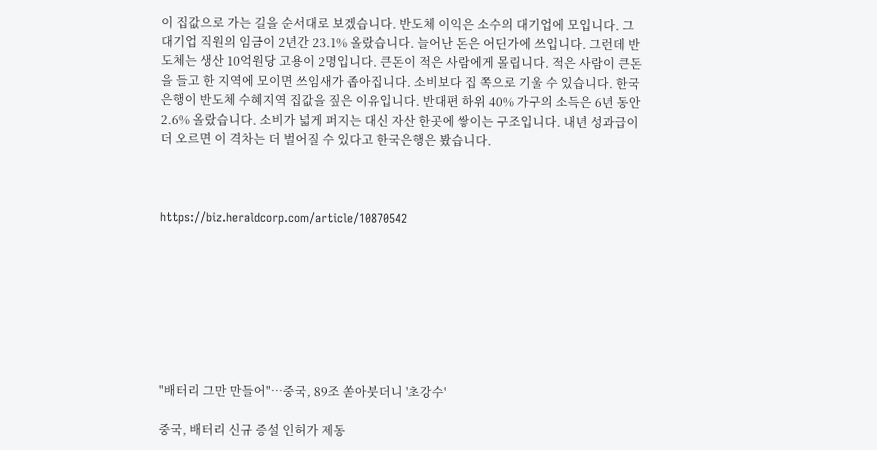이 집값으로 가는 길을 순서대로 보겠습니다. 반도체 이익은 소수의 대기업에 모입니다. 그 대기업 직원의 임금이 2년간 23.1% 올랐습니다. 늘어난 돈은 어딘가에 쓰입니다. 그런데 반도체는 생산 10억원당 고용이 2명입니다. 큰돈이 적은 사람에게 몰립니다. 적은 사람이 큰돈을 들고 한 지역에 모이면 쓰임새가 좁아집니다. 소비보다 집 쪽으로 기울 수 있습니다. 한국은행이 반도체 수혜지역 집값을 짚은 이유입니다. 반대편 하위 40% 가구의 소득은 6년 동안 2.6% 올랐습니다. 소비가 넓게 퍼지는 대신 자산 한곳에 쌓이는 구조입니다. 내년 성과급이 더 오르면 이 격차는 더 벌어질 수 있다고 한국은행은 봤습니다.



https://biz.heraldcorp.com/article/10870542








"배터리 그만 만들어"…중국, 89조 쏟아붓더니 '초강수'

중국, 배터리 신규 증설 인허가 제동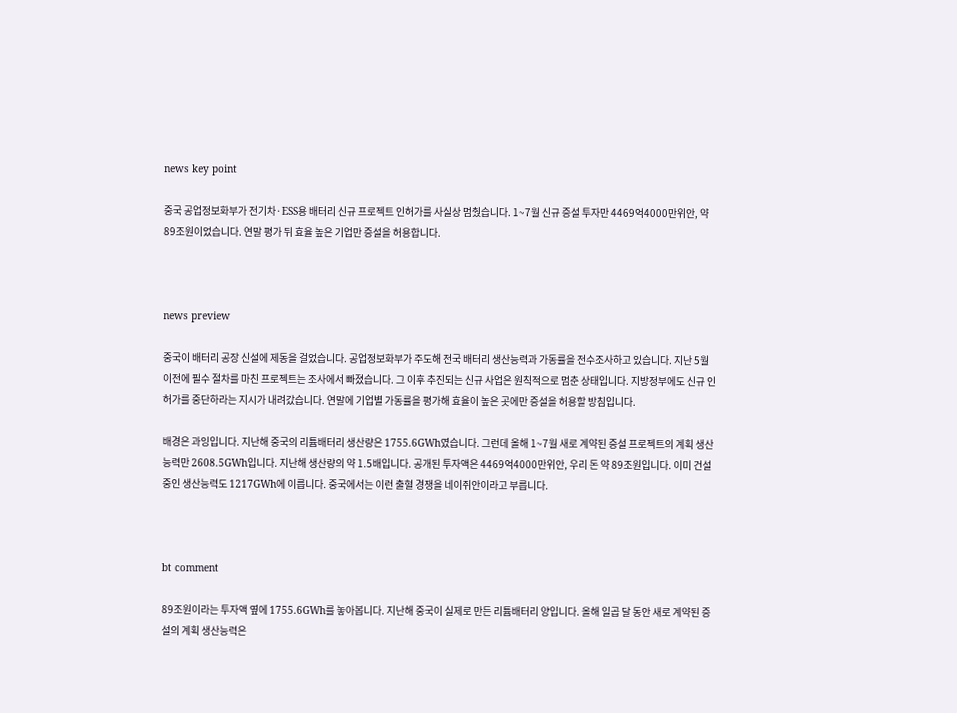news key point

중국 공업정보화부가 전기차·ESS용 배터리 신규 프로젝트 인허가를 사실상 멈췄습니다. 1~7월 신규 증설 투자만 4469억4000만위안, 약 89조원이었습니다. 연말 평가 뒤 효율 높은 기업만 증설을 허용합니다.



news preview

중국이 배터리 공장 신설에 제동을 걸었습니다. 공업정보화부가 주도해 전국 배터리 생산능력과 가동률을 전수조사하고 있습니다. 지난 5월 이전에 필수 절차를 마친 프로젝트는 조사에서 빠졌습니다. 그 이후 추진되는 신규 사업은 원칙적으로 멈춘 상태입니다. 지방정부에도 신규 인허가를 중단하라는 지시가 내려갔습니다. 연말에 기업별 가동률을 평가해 효율이 높은 곳에만 증설을 허용할 방침입니다.

배경은 과잉입니다. 지난해 중국의 리튬배터리 생산량은 1755.6GWh였습니다. 그런데 올해 1~7월 새로 계약된 증설 프로젝트의 계획 생산능력만 2608.5GWh입니다. 지난해 생산량의 약 1.5배입니다. 공개된 투자액은 4469억4000만위안, 우리 돈 약 89조원입니다. 이미 건설 중인 생산능력도 1217GWh에 이릅니다. 중국에서는 이런 출혈 경쟁을 네이쥐안이라고 부릅니다.



bt comment

89조원이라는 투자액 옆에 1755.6GWh를 놓아봅니다. 지난해 중국이 실제로 만든 리튬배터리 양입니다. 올해 일곱 달 동안 새로 계약된 증설의 계획 생산능력은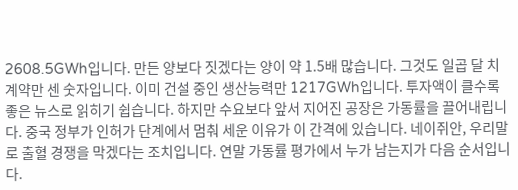2608.5GWh입니다. 만든 양보다 짓겠다는 양이 약 1.5배 많습니다. 그것도 일곱 달 치 계약만 센 숫자입니다. 이미 건설 중인 생산능력만 1217GWh입니다. 투자액이 클수록 좋은 뉴스로 읽히기 쉽습니다. 하지만 수요보다 앞서 지어진 공장은 가동률을 끌어내립니다. 중국 정부가 인허가 단계에서 멈춰 세운 이유가 이 간격에 있습니다. 네이쥐안, 우리말로 출혈 경쟁을 막겠다는 조치입니다. 연말 가동률 평가에서 누가 남는지가 다음 순서입니다.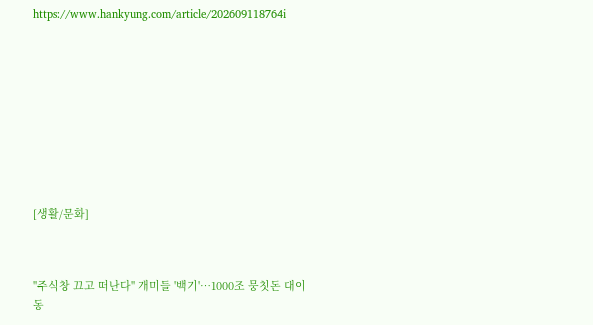https://www.hankyung.com/article/202609118764i










[생활/문화]



"주식창 끄고 떠난다" 개미들 '백기'…1000조 뭉칫돈 대이동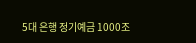5대 은행 정기예금 1000조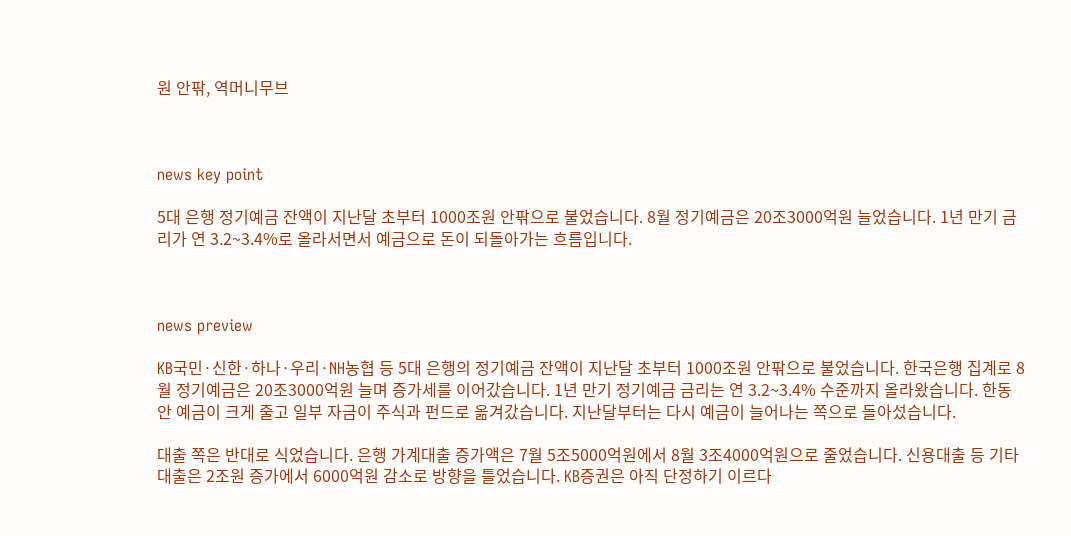원 안팎, 역머니무브



news key point

5대 은행 정기예금 잔액이 지난달 초부터 1000조원 안팎으로 불었습니다. 8월 정기예금은 20조3000억원 늘었습니다. 1년 만기 금리가 연 3.2~3.4%로 올라서면서 예금으로 돈이 되돌아가는 흐름입니다.



news preview

KB국민·신한·하나·우리·NH농협 등 5대 은행의 정기예금 잔액이 지난달 초부터 1000조원 안팎으로 불었습니다. 한국은행 집계로 8월 정기예금은 20조3000억원 늘며 증가세를 이어갔습니다. 1년 만기 정기예금 금리는 연 3.2~3.4% 수준까지 올라왔습니다. 한동안 예금이 크게 줄고 일부 자금이 주식과 펀드로 옮겨갔습니다. 지난달부터는 다시 예금이 늘어나는 쪽으로 돌아섰습니다.

대출 쪽은 반대로 식었습니다. 은행 가계대출 증가액은 7월 5조5000억원에서 8월 3조4000억원으로 줄었습니다. 신용대출 등 기타 대출은 2조원 증가에서 6000억원 감소로 방향을 틀었습니다. KB증권은 아직 단정하기 이르다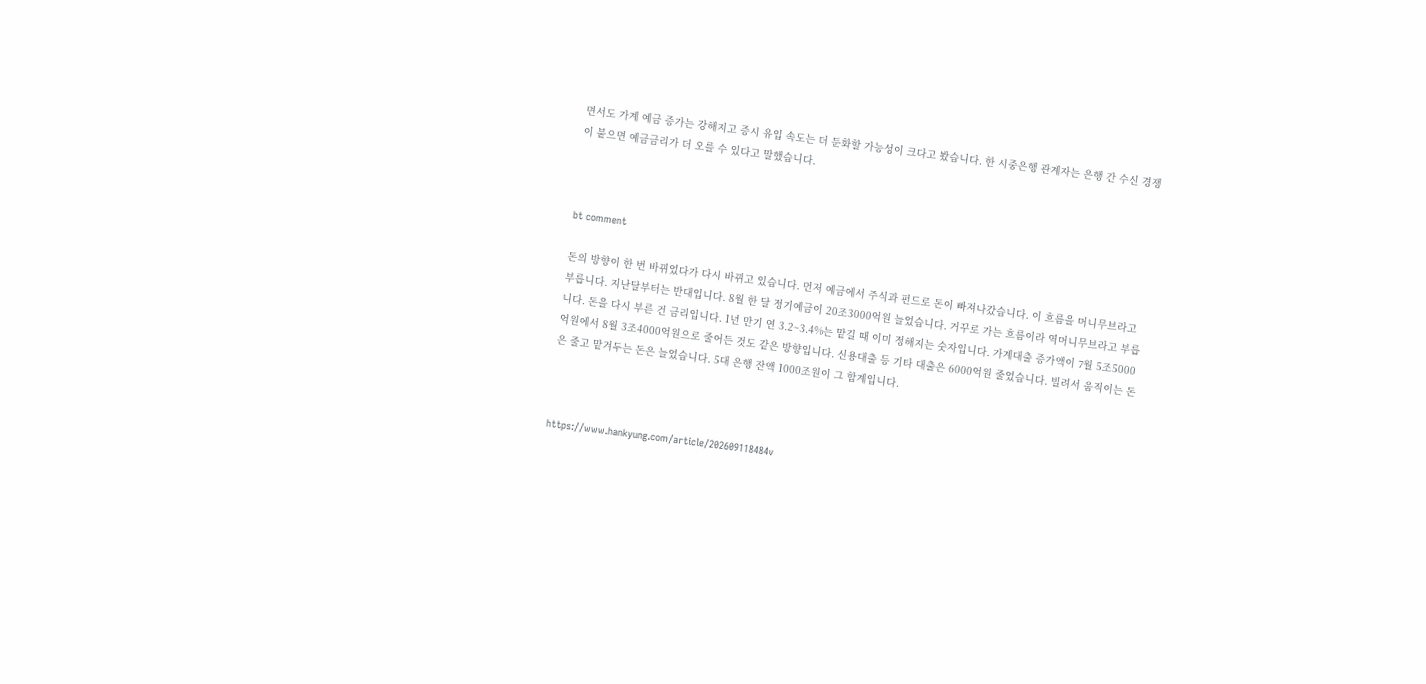면서도 가계 예금 증가는 강해지고 증시 유입 속도는 더 둔화할 가능성이 크다고 봤습니다. 한 시중은행 관계자는 은행 간 수신 경쟁이 붙으면 예금금리가 더 오를 수 있다고 말했습니다.



bt comment

돈의 방향이 한 번 바뀌었다가 다시 바뀌고 있습니다. 먼저 예금에서 주식과 펀드로 돈이 빠져나갔습니다. 이 흐름을 머니무브라고 부릅니다. 지난달부터는 반대입니다. 8월 한 달 정기예금이 20조3000억원 늘었습니다. 거꾸로 가는 흐름이라 역머니무브라고 부릅니다. 돈을 다시 부른 건 금리입니다. 1년 만기 연 3.2~3.4%는 맡길 때 이미 정해지는 숫자입니다. 가계대출 증가액이 7월 5조5000억원에서 8월 3조4000억원으로 줄어든 것도 같은 방향입니다. 신용대출 등 기타 대출은 6000억원 줄었습니다. 빌려서 움직이는 돈은 줄고 맡겨두는 돈은 늘었습니다. 5대 은행 잔액 1000조원이 그 합계입니다.



https://www.hankyung.com/article/202609118484v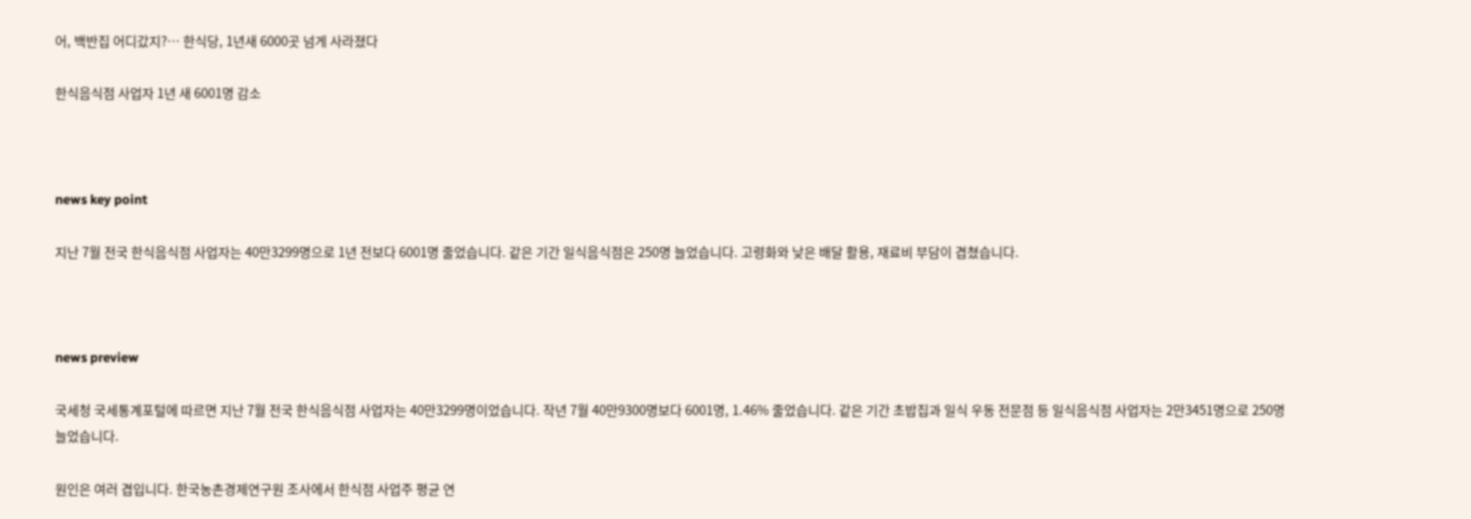어, 백반집 어디갔지?… 한식당, 1년새 6000곳 넘게 사라졌다

한식음식점 사업자 1년 새 6001명 감소



news key point

지난 7월 전국 한식음식점 사업자는 40만3299명으로 1년 전보다 6001명 줄었습니다. 같은 기간 일식음식점은 250명 늘었습니다. 고령화와 낮은 배달 활용, 재료비 부담이 겹쳤습니다.



news preview

국세청 국세통계포털에 따르면 지난 7월 전국 한식음식점 사업자는 40만3299명이었습니다. 작년 7월 40만9300명보다 6001명, 1.46% 줄었습니다. 같은 기간 초밥집과 일식 우동 전문점 등 일식음식점 사업자는 2만3451명으로 250명 늘었습니다.

원인은 여러 겹입니다. 한국농촌경제연구원 조사에서 한식점 사업주 평균 연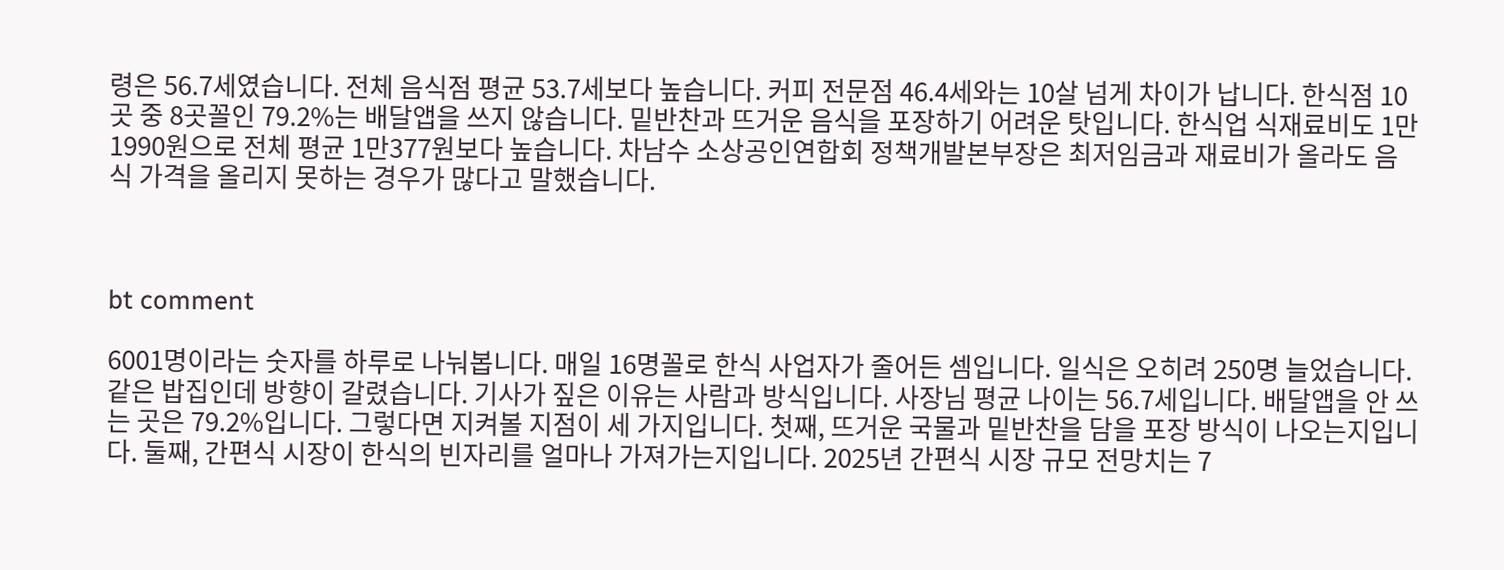령은 56.7세였습니다. 전체 음식점 평균 53.7세보다 높습니다. 커피 전문점 46.4세와는 10살 넘게 차이가 납니다. 한식점 10곳 중 8곳꼴인 79.2%는 배달앱을 쓰지 않습니다. 밑반찬과 뜨거운 음식을 포장하기 어려운 탓입니다. 한식업 식재료비도 1만1990원으로 전체 평균 1만377원보다 높습니다. 차남수 소상공인연합회 정책개발본부장은 최저임금과 재료비가 올라도 음식 가격을 올리지 못하는 경우가 많다고 말했습니다.



bt comment

6001명이라는 숫자를 하루로 나눠봅니다. 매일 16명꼴로 한식 사업자가 줄어든 셈입니다. 일식은 오히려 250명 늘었습니다. 같은 밥집인데 방향이 갈렸습니다. 기사가 짚은 이유는 사람과 방식입니다. 사장님 평균 나이는 56.7세입니다. 배달앱을 안 쓰는 곳은 79.2%입니다. 그렇다면 지켜볼 지점이 세 가지입니다. 첫째, 뜨거운 국물과 밑반찬을 담을 포장 방식이 나오는지입니다. 둘째, 간편식 시장이 한식의 빈자리를 얼마나 가져가는지입니다. 2025년 간편식 시장 규모 전망치는 7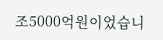조5000억원이었습니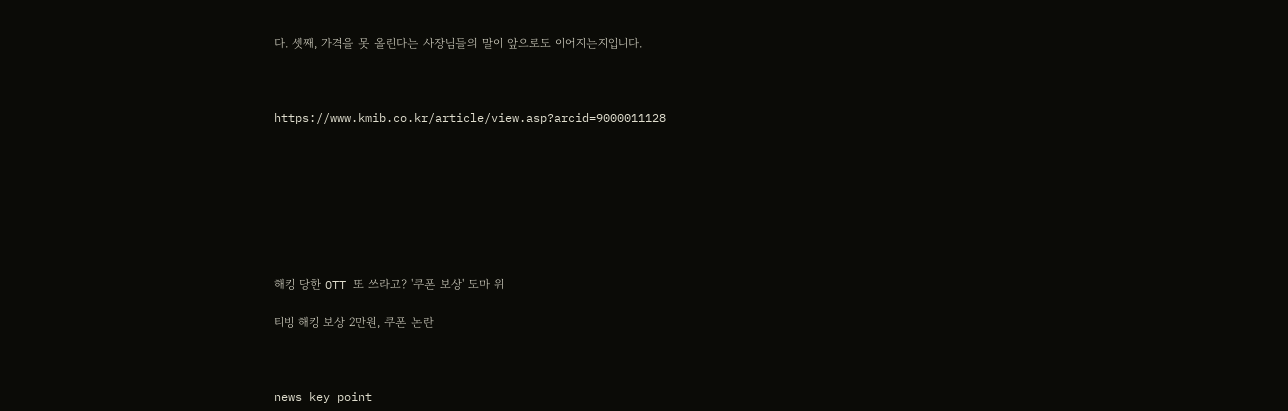다. 셋째, 가격을 못 올린다는 사장님들의 말이 앞으로도 이어지는지입니다.



https://www.kmib.co.kr/article/view.asp?arcid=9000011128








해킹 당한 OTT 또 쓰라고? '쿠폰 보상' 도마 위

티빙 해킹 보상 2만원, 쿠폰 논란



news key point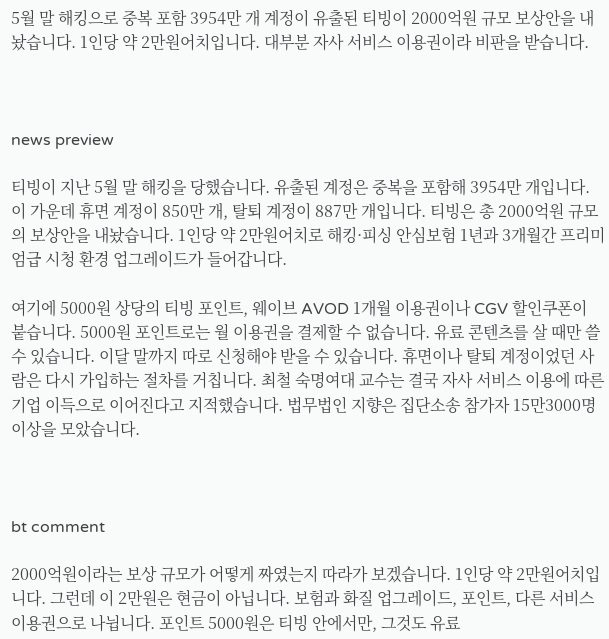5월 말 해킹으로 중복 포함 3954만 개 계정이 유출된 티빙이 2000억원 규모 보상안을 내놨습니다. 1인당 약 2만원어치입니다. 대부분 자사 서비스 이용권이라 비판을 받습니다.



news preview

티빙이 지난 5월 말 해킹을 당했습니다. 유출된 계정은 중복을 포함해 3954만 개입니다. 이 가운데 휴면 계정이 850만 개, 탈퇴 계정이 887만 개입니다. 티빙은 총 2000억원 규모의 보상안을 내놨습니다. 1인당 약 2만원어치로 해킹·피싱 안심보험 1년과 3개월간 프리미엄급 시청 환경 업그레이드가 들어갑니다.

여기에 5000원 상당의 티빙 포인트, 웨이브 AVOD 1개월 이용권이나 CGV 할인쿠폰이 붙습니다. 5000원 포인트로는 월 이용권을 결제할 수 없습니다. 유료 콘텐츠를 살 때만 쓸 수 있습니다. 이달 말까지 따로 신청해야 받을 수 있습니다. 휴면이나 탈퇴 계정이었던 사람은 다시 가입하는 절차를 거칩니다. 최철 숙명여대 교수는 결국 자사 서비스 이용에 따른 기업 이득으로 이어진다고 지적했습니다. 법무법인 지향은 집단소송 참가자 15만3000명 이상을 모았습니다.



bt comment

2000억원이라는 보상 규모가 어떻게 짜였는지 따라가 보겠습니다. 1인당 약 2만원어치입니다. 그런데 이 2만원은 현금이 아닙니다. 보험과 화질 업그레이드, 포인트, 다른 서비스 이용권으로 나뉩니다. 포인트 5000원은 티빙 안에서만, 그것도 유료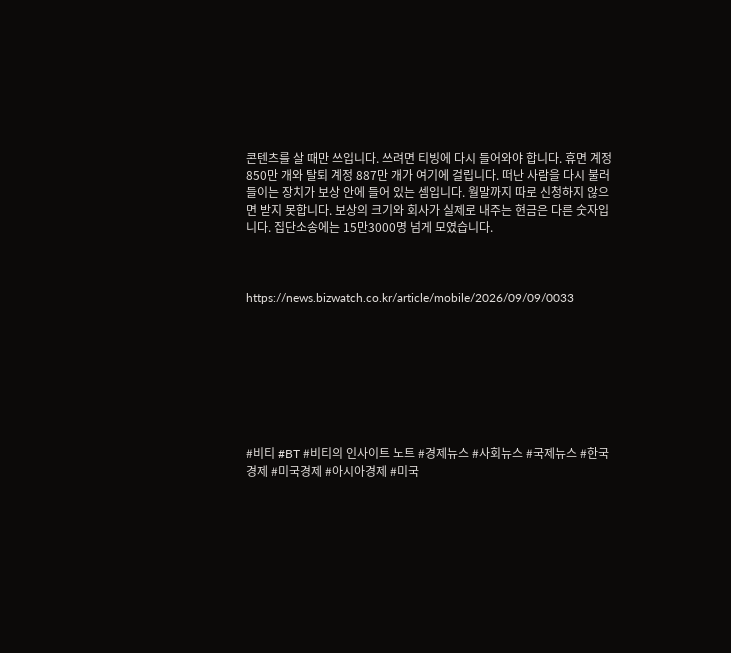콘텐츠를 살 때만 쓰입니다. 쓰려면 티빙에 다시 들어와야 합니다. 휴면 계정 850만 개와 탈퇴 계정 887만 개가 여기에 걸립니다. 떠난 사람을 다시 불러들이는 장치가 보상 안에 들어 있는 셈입니다. 월말까지 따로 신청하지 않으면 받지 못합니다. 보상의 크기와 회사가 실제로 내주는 현금은 다른 숫자입니다. 집단소송에는 15만3000명 넘게 모였습니다.



https://news.bizwatch.co.kr/article/mobile/2026/09/09/0033








#비티 #BT #비티의 인사이트 노트 #경제뉴스 #사회뉴스 #국제뉴스 #한국경제 #미국경제 #아시아경제 #미국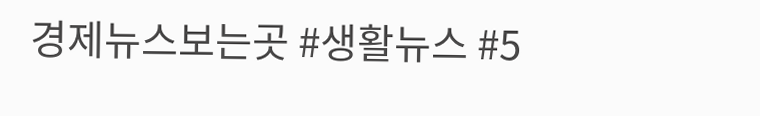경제뉴스보는곳 #생활뉴스 #5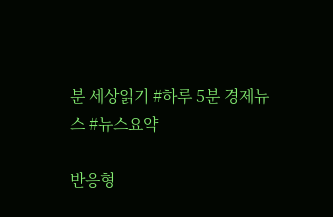분 세상읽기 #하루 5분 경제뉴스 #뉴스요약

반응형